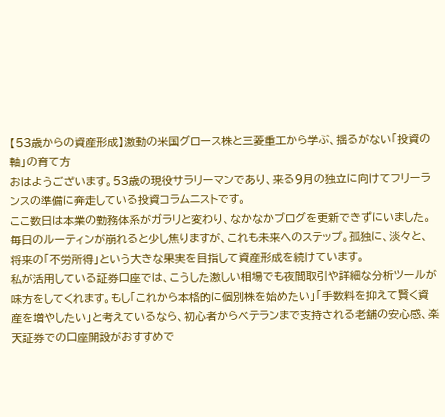【53歳からの資産形成】激動の米国グロース株と三菱重工から学ぶ、揺るがない「投資の軸」の育て方
おはようございます。53歳の現役サラリーマンであり、来る9月の独立に向けてフリーランスの準備に奔走している投資コラムニストです。
ここ数日は本業の勤務体系がガラリと変わり、なかなかブログを更新できずにいました。毎日のルーティンが崩れると少し焦りますが、これも未来へのステップ。孤独に、淡々と、将来の「不労所得」という大きな果実を目指して資産形成を続けています。
私が活用している証券口座では、こうした激しい相場でも夜間取引や詳細な分析ツールが味方をしてくれます。もし「これから本格的に個別株を始めたい」「手数料を抑えて賢く資産を増やしたい」と考えているなら、初心者からベテランまで支持される老舗の安心感、楽天証券での口座開設がおすすめで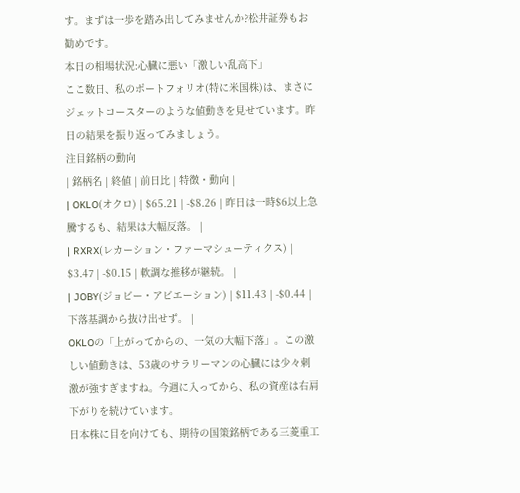す。まずは一歩を踏み出してみませんか?松井証券もお勧めです。
本日の相場状況:心臓に悪い「激しい乱高下」
ここ数日、私のポートフォリオ(特に米国株)は、まさにジェットコースターのような値動きを見せています。昨日の結果を振り返ってみましょう。
注目銘柄の動向
| 銘柄名 | 終値 | 前日比 | 特徴・動向 |
| OKLO(オクロ) | $65.21 | -$8.26 | 昨日は一時$6以上急騰するも、結果は大幅反落。 |
| RXRX(レカーション・ファーマシューティクス) | $3.47 | -$0.15 | 軟調な推移が継続。 |
| JOBY(ジョビー・アビエーション) | $11.43 | -$0.44 | 下落基調から抜け出せず。 |
OKLOの「上がってからの、一気の大幅下落」。この激しい値動きは、53歳のサラリーマンの心臓には少々刺激が強すぎますね。今週に入ってから、私の資産は右肩下がりを続けています。
日本株に目を向けても、期待の国策銘柄である三菱重工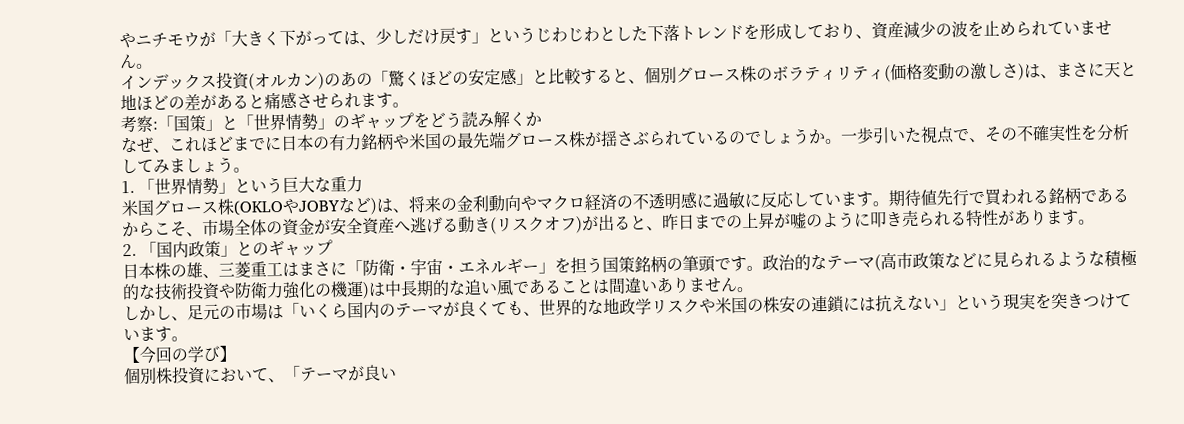やニチモウが「大きく下がっては、少しだけ戻す」というじわじわとした下落トレンドを形成しており、資産減少の波を止められていません。
インデックス投資(オルカン)のあの「驚くほどの安定感」と比較すると、個別グロース株のボラティリティ(価格変動の激しさ)は、まさに天と地ほどの差があると痛感させられます。
考察:「国策」と「世界情勢」のギャップをどう読み解くか
なぜ、これほどまでに日本の有力銘柄や米国の最先端グロース株が揺さぶられているのでしょうか。一歩引いた視点で、その不確実性を分析してみましょう。
1. 「世界情勢」という巨大な重力
米国グロース株(OKLOやJOBYなど)は、将来の金利動向やマクロ経済の不透明感に過敏に反応しています。期待値先行で買われる銘柄であるからこそ、市場全体の資金が安全資産へ逃げる動き(リスクオフ)が出ると、昨日までの上昇が嘘のように叩き売られる特性があります。
2. 「国内政策」とのギャップ
日本株の雄、三菱重工はまさに「防衛・宇宙・エネルギー」を担う国策銘柄の筆頭です。政治的なテーマ(高市政策などに見られるような積極的な技術投資や防衛力強化の機運)は中長期的な追い風であることは間違いありません。
しかし、足元の市場は「いくら国内のテーマが良くても、世界的な地政学リスクや米国の株安の連鎖には抗えない」という現実を突きつけています。
【今回の学び】
個別株投資において、「テーマが良い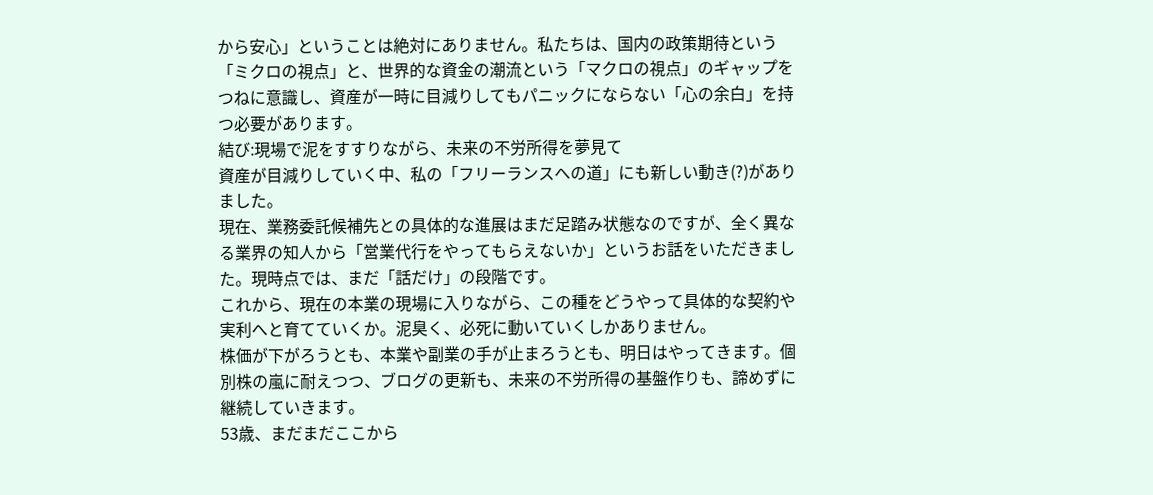から安心」ということは絶対にありません。私たちは、国内の政策期待という「ミクロの視点」と、世界的な資金の潮流という「マクロの視点」のギャップをつねに意識し、資産が一時に目減りしてもパニックにならない「心の余白」を持つ必要があります。
結び:現場で泥をすすりながら、未来の不労所得を夢見て
資産が目減りしていく中、私の「フリーランスへの道」にも新しい動き(?)がありました。
現在、業務委託候補先との具体的な進展はまだ足踏み状態なのですが、全く異なる業界の知人から「営業代行をやってもらえないか」というお話をいただきました。現時点では、まだ「話だけ」の段階です。
これから、現在の本業の現場に入りながら、この種をどうやって具体的な契約や実利へと育てていくか。泥臭く、必死に動いていくしかありません。
株価が下がろうとも、本業や副業の手が止まろうとも、明日はやってきます。個別株の嵐に耐えつつ、ブログの更新も、未来の不労所得の基盤作りも、諦めずに継続していきます。
53歳、まだまだここから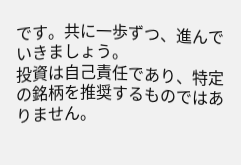です。共に一歩ずつ、進んでいきましょう。
投資は自己責任であり、特定の銘柄を推奨するものではありません。